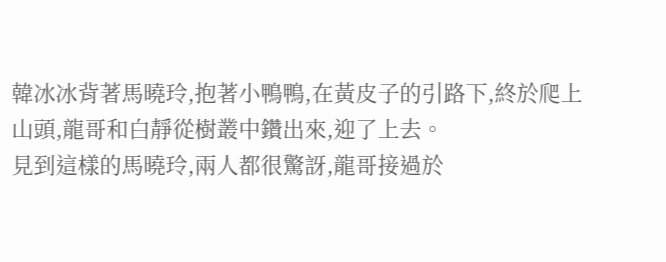韓冰冰背著馬曉玲,抱著小鴨鴨,在黃皮子的引路下,終於爬上山頭,龍哥和白靜從樹叢中鑽出來,迎了上去。
見到這樣的馬曉玲,兩人都很驚訝,龍哥接過於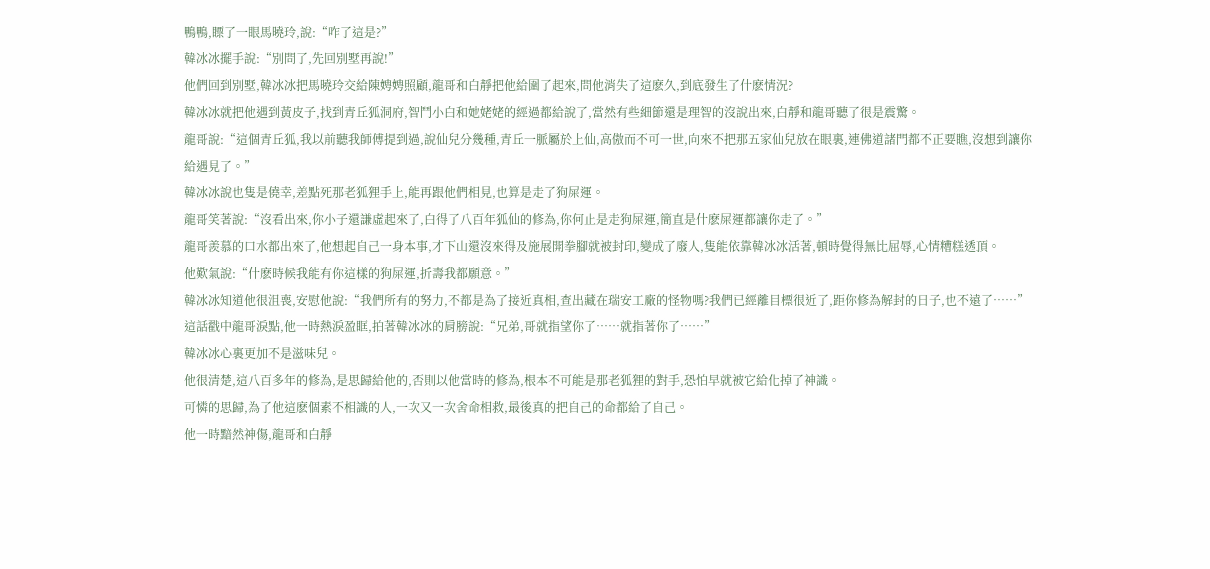鴨鴨,瞟了一眼馬曉玲,說:“咋了這是?”
韓冰冰擺手說:“別問了,先回別墅再說!”
他們回到別墅,韓冰冰把馬曉玲交給陳娉娉照顧,龍哥和白靜把他給圍了起來,問他消失了這麽久,到底發生了什麽情況?
韓冰冰就把他遇到黃皮子,找到青丘狐洞府,智鬥小白和她姥姥的經過都給說了,當然有些細節還是理智的沒說出來,白靜和龍哥聽了很是震驚。
龍哥說:“這個青丘狐,我以前聽我師傅提到過,說仙兒分幾種,青丘一脈屬於上仙,高傲而不可一世,向來不把那五家仙兒放在眼裏,連佛道諸門都不正要瞧,沒想到讓你給遇見了。”
韓冰冰說也隻是僥幸,差點死那老狐狸手上,能再跟他們相見,也算是走了狗屎運。
龍哥笑著說:“沒看出來,你小子還謙虛起來了,白得了八百年狐仙的修為,你何止是走狗屎運,簡直是什麽屎運都讓你走了。”
龍哥羨慕的口水都出來了,他想起自己一身本事,才下山還沒來得及施展開拳腳就被封印,變成了廢人,隻能依靠韓冰冰活著,頓時覺得無比屈辱,心情糟糕透頂。
他歎氣說:“什麽時候我能有你這樣的狗屎運,折壽我都願意。”
韓冰冰知道他很沮喪,安慰他說:“我們所有的努力,不都是為了接近真相,查出藏在瑞安工廠的怪物嗎?我們已經離目標很近了,距你修為解封的日子,也不遠了……”
這話戳中龍哥淚點,他一時熱淚盈眶,拍著韓冰冰的肩膀說:“兄弟,哥就指望你了……就指著你了……”
韓冰冰心裏更加不是滋味兒。
他很清楚,這八百多年的修為,是思歸給他的,否則以他當時的修為,根本不可能是那老狐狸的對手,恐怕早就被它給化掉了神識。
可憐的思歸,為了他這麽個素不相識的人,一次又一次舍命相救,最後真的把自己的命都給了自己。
他一時黯然神傷,龍哥和白靜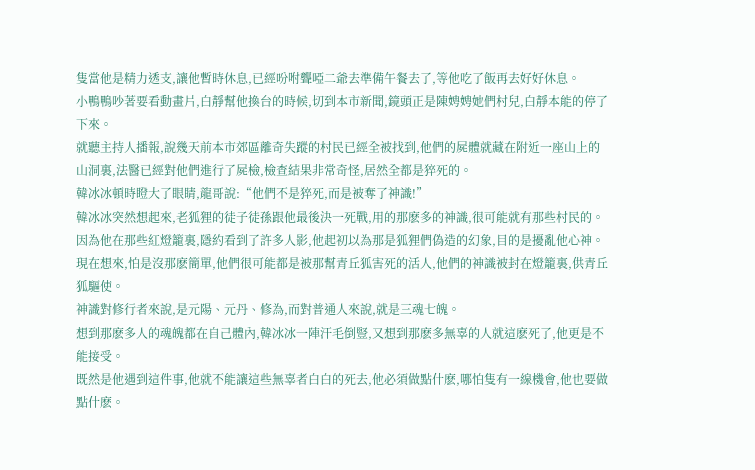隻當他是精力透支,讓他暫時休息,已經吩咐聾啞二爺去準備午餐去了,等他吃了飯再去好好休息。
小鴨鴨吵著要看動畫片,白靜幫他換台的時候,切到本市新聞,鏡頭正是陳娉娉她們村兒,白靜本能的停了下來。
就聽主持人播報,說幾天前本市郊區離奇失蹤的村民已經全被找到,他們的屍體就藏在附近一座山上的山洞裏,法醫已經對他們進行了屍檢,檢查結果非常奇怪,居然全都是猝死的。
韓冰冰頓時瞪大了眼睛,龍哥說:“他們不是猝死,而是被奪了神識!”
韓冰冰突然想起來,老狐狸的徒子徒孫跟他最後決一死戰,用的那麽多的神識,很可能就有那些村民的。
因為他在那些紅燈籠裏,隱約看到了許多人影,他起初以為那是狐狸們偽造的幻象,目的是擾亂他心神。
現在想來,怕是沒那麽簡單,他們很可能都是被那幫青丘狐害死的活人,他們的神識被封在燈籠裏,供青丘狐驅使。
神識對修行者來說,是元陽、元丹、修為,而對普通人來說,就是三魂七魄。
想到那麽多人的魂魄都在自己體內,韓冰冰一陣汗毛倒豎,又想到那麽多無辜的人就這麽死了,他更是不能接受。
既然是他遇到這件事,他就不能讓這些無辜者白白的死去,他必須做點什麽,哪怕隻有一線機會,他也要做點什麽。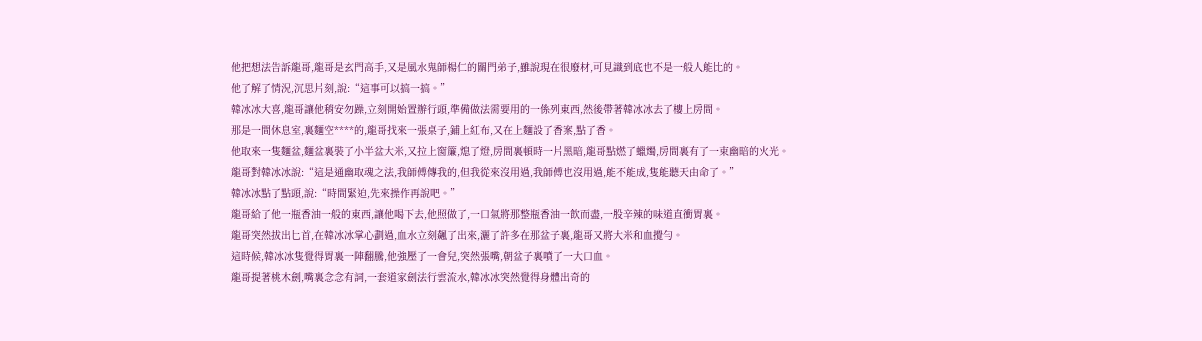他把想法告訴龍哥,龍哥是玄門高手,又是風水鬼師楊仁的關門弟子,雖說現在很廢材,可見識到底也不是一般人能比的。
他了解了情況,沉思片刻,說:“這事可以搞一搞。”
韓冰冰大喜,龍哥讓他稍安勿躁,立刻開始置辦行頭,準備做法需要用的一係列東西,然後帶著韓冰冰去了樓上房間。
那是一間休息室,裏麵空****的,龍哥找來一張桌子,鋪上紅布,又在上麵設了香案,點了香。
他取來一隻麵盆,麵盆裏裝了小半盆大米,又拉上窗簾,熄了燈,房間裏頓時一片黑暗,龍哥點燃了蠟燭,房間裏有了一束幽暗的火光。
龍哥對韓冰冰說:“這是通幽取魂之法,我師傅傳我的,但我從來沒用過,我師傅也沒用過,能不能成,隻能聽天由命了。”
韓冰冰點了點頭,說:“時間緊迫,先來操作再說吧。”
龍哥給了他一瓶香油一般的東西,讓他喝下去,他照做了,一口氣將那整瓶香油一飲而盡,一股辛辣的味道直衝胃裏。
龍哥突然拔出匕首,在韓冰冰掌心劃過,血水立刻飆了出來,灑了許多在那盆子裏,龍哥又將大米和血攪勻。
這時候,韓冰冰隻覺得胃裏一陣翻騰,他強壓了一會兒,突然張嘴,朝盆子裏噴了一大口血。
龍哥提著桃木劍,嘴裏念念有詞,一套道家劍法行雲流水,韓冰冰突然覺得身體出奇的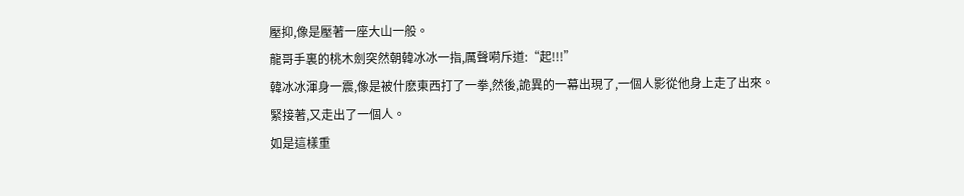壓抑,像是壓著一座大山一般。
龍哥手裏的桃木劍突然朝韓冰冰一指,厲聲嗬斥道:“起!!!”
韓冰冰渾身一震,像是被什麽東西打了一拳,然後,詭異的一幕出現了,一個人影從他身上走了出來。
緊接著,又走出了一個人。
如是這樣重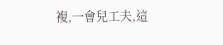複,一會兒工夫,這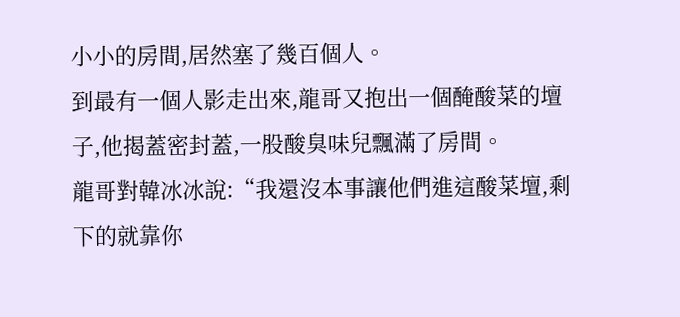小小的房間,居然塞了幾百個人。
到最有一個人影走出來,龍哥又抱出一個醃酸菜的壇子,他揭蓋密封蓋,一股酸臭味兒飄滿了房間。
龍哥對韓冰冰說:“我還沒本事讓他們進這酸菜壇,剩下的就靠你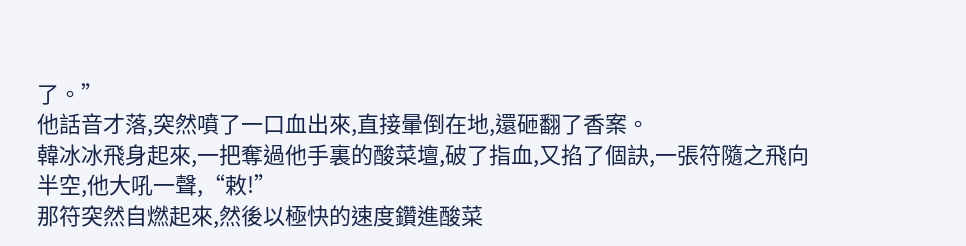了。”
他話音才落,突然噴了一口血出來,直接暈倒在地,還砸翻了香案。
韓冰冰飛身起來,一把奪過他手裏的酸菜壇,破了指血,又掐了個訣,一張符隨之飛向半空,他大吼一聲,“敕!”
那符突然自燃起來,然後以極快的速度鑽進酸菜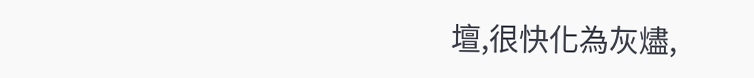壇,很快化為灰燼,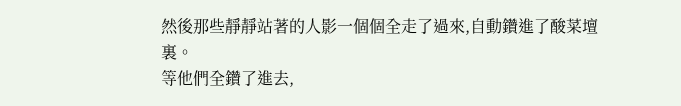然後那些靜靜站著的人影一個個全走了過來,自動鑽進了酸菜壇裏。
等他們全鑽了進去,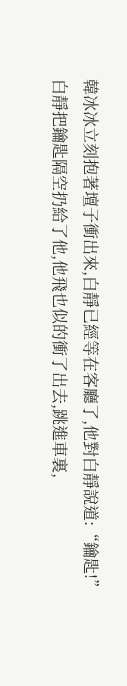韓冰冰立刻抱著壇子衝出來,白靜已經等在客廳了,他對白靜說道:“鑰匙!”
白靜把鑰匙隔空扔給了他,他飛也似的衝了出去,跳進車裏,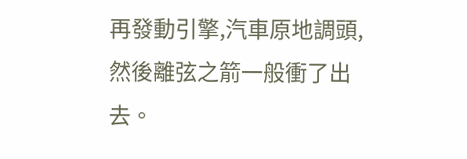再發動引擎,汽車原地調頭,然後離弦之箭一般衝了出去。